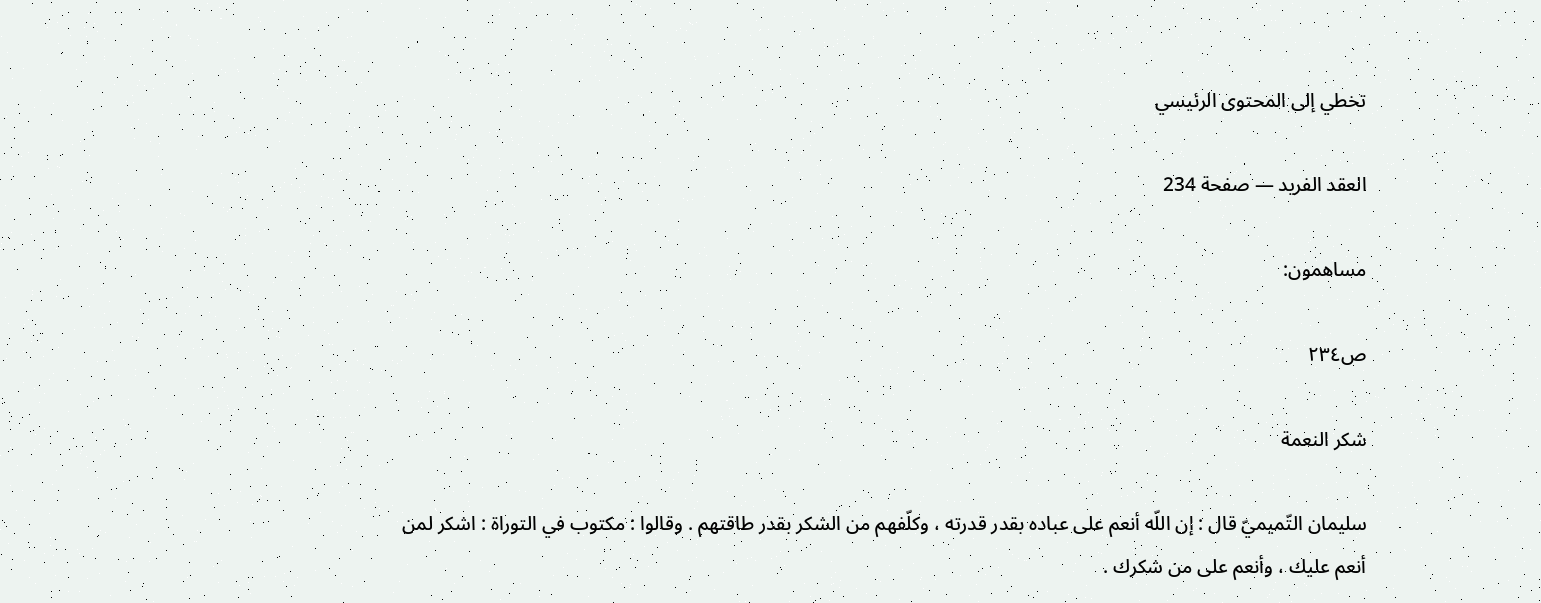تخطي إلى المحتوى الرئيسي

العقد الفريد — صفحة 234

مساهمون:

ص٢٣٤

شكر النعمة

سليمان التّميميّ قال : إن اللّه أنعم على عباده بقدر قدرته ، وكلّفهم من الشكر بقدر طاقتهم . وقالوا : مكتوب في التوراة : اشكر لمن أنعم عليك ، وأنعم على من شكرك .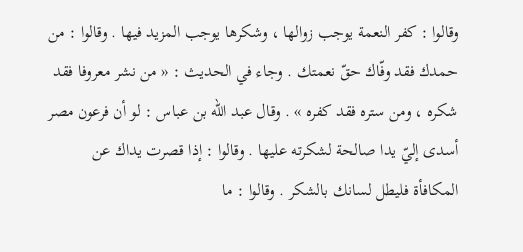وقالوا : كفر النعمة يوجب زوالها ، وشكرها يوجب المزيد فيها . وقالوا : من حمدك فقد وفّاك حقّ نعمتك . وجاء في الحديث : « من نشر معروفا فقد شكره ، ومن ستره فقد كفره » . وقال عبد اللّه بن عباس : لو أن فرعون مصر أسدى إليّ يدا صالحة لشكرته عليها . وقالوا : إذا قصرت يداك عن المكافأة فليطل لسانك بالشكر . وقالوا : ما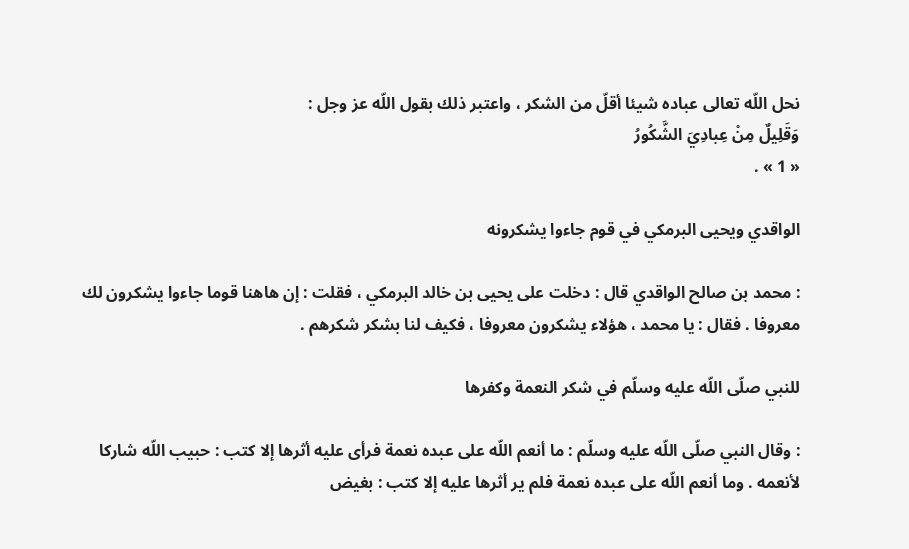نحل اللّه تعالى عباده شيئا أقلّ من الشكر ، واعتبر ذلك بقول اللّه عز وجل :
وَقَلِيلٌ مِنْ عِبادِيَ الشَّكُورُ
« 1 » .

الواقدي ويحيى البرمكي في قوم جاءوا يشكرونه

: محمد بن صالح الواقدي قال : دخلت على يحيى بن خالد البرمكي ، فقلت : إن هاهنا قوما جاءوا يشكرون لك معروفا . فقال : يا محمد ، هؤلاء يشكرون معروفا ، فكيف لنا بشكر شكرهم .

للنبي صلّى اللّه عليه وسلّم في شكر النعمة وكفرها

: وقال النبي صلّى اللّه عليه وسلّم : ما أنعم اللّه على عبده نعمة فرأى عليه أثرها إلا كتب : حبيب اللّه شاركا لأنعمه . وما أنعم اللّه على عبده نعمة فلم ير أثرها عليه إلا كتب : بغيض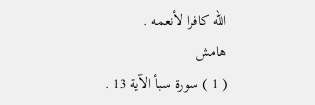اللّه كافرا لأنعمه .
هامش
( 1 ) سورة سبأ الآية 13 .